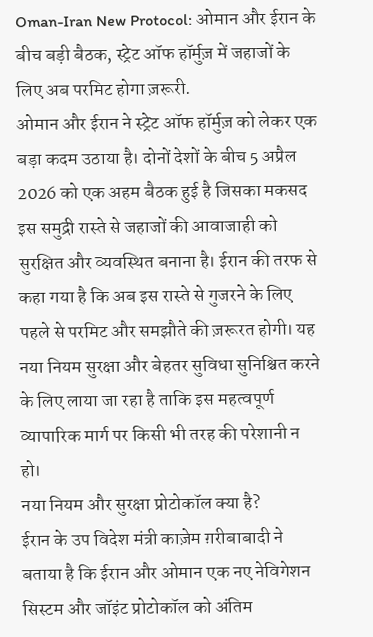Oman-Iran New Protocol: ओमान और ईरान के बीच बड़ी बैठक, स्ट्रेट ऑफ हॉर्मुज़ में जहाजों के लिए अब परमिट होगा ज़रूरी.
ओमान और ईरान ने स्ट्रेट ऑफ हॉर्मुज़ को लेकर एक बड़ा कदम उठाया है। दोनों देशों के बीच 5 अप्रैल 2026 को एक अहम बैठक हुई है जिसका मकसद इस समुद्री रास्ते से जहाजों की आवाजाही को सुरक्षित और व्यवस्थित बनाना है। ईरान की तरफ से कहा गया है कि अब इस रास्ते से गुजरने के लिए पहले से परमिट और समझौते की ज़रूरत होगी। यह नया नियम सुरक्षा और बेहतर सुविधा सुनिश्चित करने के लिए लाया जा रहा है ताकि इस महत्वपूर्ण व्यापारिक मार्ग पर किसी भी तरह की परेशानी न हो।
नया नियम और सुरक्षा प्रोटोकॉल क्या है?
ईरान के उप विदेश मंत्री काज़ेम ग़रीबाबादी ने बताया है कि ईरान और ओमान एक नए नेविगेशन सिस्टम और जॉइंट प्रोटोकॉल को अंतिम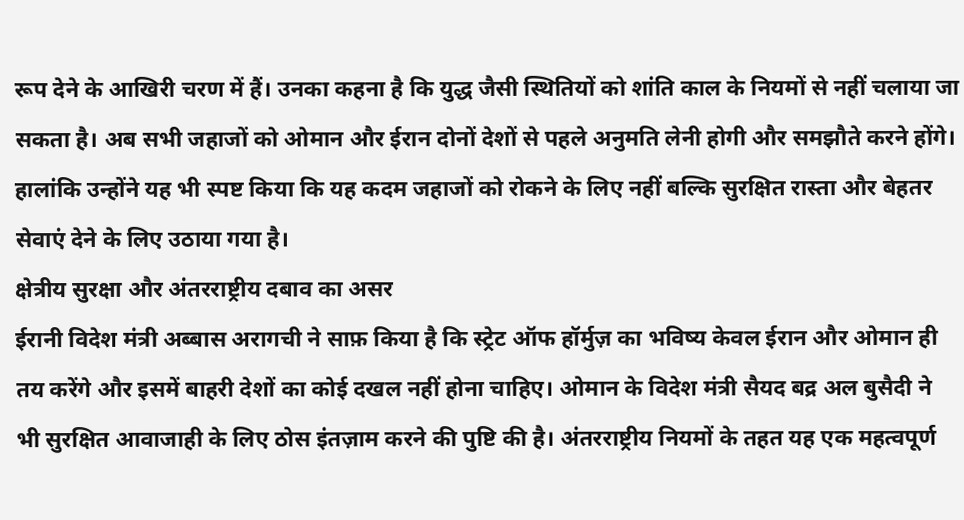रूप देने के आखिरी चरण में हैं। उनका कहना है कि युद्ध जैसी स्थितियों को शांति काल के नियमों से नहीं चलाया जा सकता है। अब सभी जहाजों को ओमान और ईरान दोनों देशों से पहले अनुमति लेनी होगी और समझौते करने होंगे। हालांकि उन्होंने यह भी स्पष्ट किया कि यह कदम जहाजों को रोकने के लिए नहीं बल्कि सुरक्षित रास्ता और बेहतर सेवाएं देने के लिए उठाया गया है।
क्षेत्रीय सुरक्षा और अंतरराष्ट्रीय दबाव का असर
ईरानी विदेश मंत्री अब्बास अरागची ने साफ़ किया है कि स्ट्रेट ऑफ हॉर्मुज़ का भविष्य केवल ईरान और ओमान ही तय करेंगे और इसमें बाहरी देशों का कोई दखल नहीं होना चाहिए। ओमान के विदेश मंत्री सैयद बद्र अल बुसैदी ने भी सुरक्षित आवाजाही के लिए ठोस इंतज़ाम करने की पुष्टि की है। अंतरराष्ट्रीय नियमों के तहत यह एक महत्वपूर्ण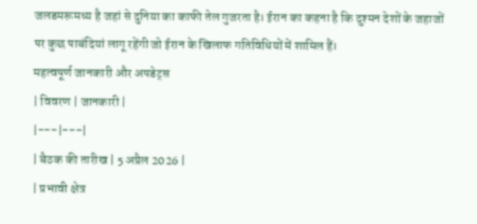जलडमरूमध्य है जहां से दुनिया का काफी तेल गुजरता है। ईरान का कहना है कि दुश्मन देशों के जहाजों पर कुछ पाबंदियां लागू रहेंगी जो ईरान के खिलाफ गतिविधियों में शामिल हैं।
महत्वपूर्ण जानकारी और अपडेट्स
| विवरण | जानकारी |
|---|---|
| बैठक की तारीख | 5 अप्रैल 2026 |
| प्रभावी क्षेत्र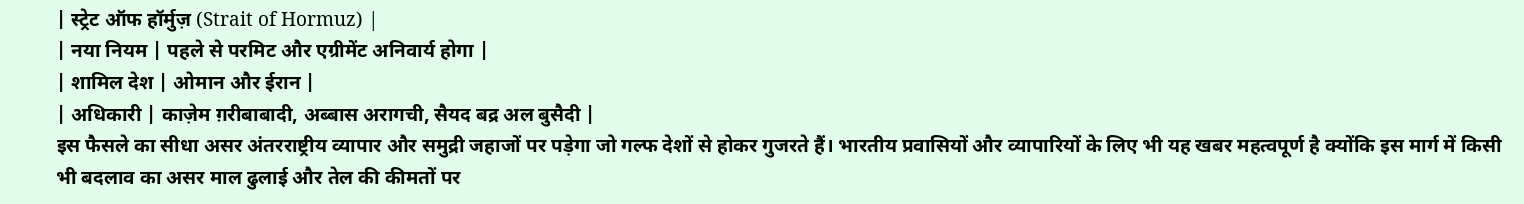| स्ट्रेट ऑफ हॉर्मुज़ (Strait of Hormuz) |
| नया नियम | पहले से परमिट और एग्रीमेंट अनिवार्य होगा |
| शामिल देश | ओमान और ईरान |
| अधिकारी | काज़ेम ग़रीबाबादी, अब्बास अरागची, सैयद बद्र अल बुसैदी |
इस फैसले का सीधा असर अंतरराष्ट्रीय व्यापार और समुद्री जहाजों पर पड़ेगा जो गल्फ देशों से होकर गुजरते हैं। भारतीय प्रवासियों और व्यापारियों के लिए भी यह खबर महत्वपूर्ण है क्योंकि इस मार्ग में किसी भी बदलाव का असर माल ढुलाई और तेल की कीमतों पर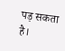पड़ सकता है।